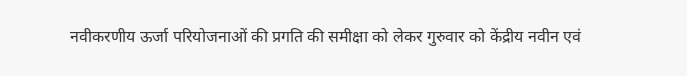नवीकरणीय ऊर्जा परियोजनाओं की प्रगति की समीक्षा को लेकर गुरुवार को केंद्रीय नवीन एवं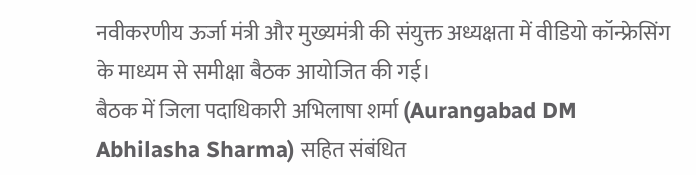नवीकरणीय ऊर्जा मंत्री और मुख्यमंत्री की संयुक्त अध्यक्षता में वीडियो कॉन्फ्रेसिंग के माध्यम से समीक्षा बैठक आयोजित की गई।
बैठक में जिला पदाधिकारी अभिलाषा शर्मा (Aurangabad DM Abhilasha Sharma) सहित संबंधित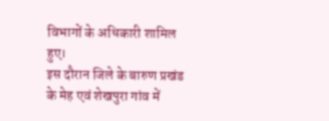विभागों के अधिकारी शामिल हुए।
इस दौरान जिले के बारुण प्रखंड के मेह एवं शेखपुरा गांव में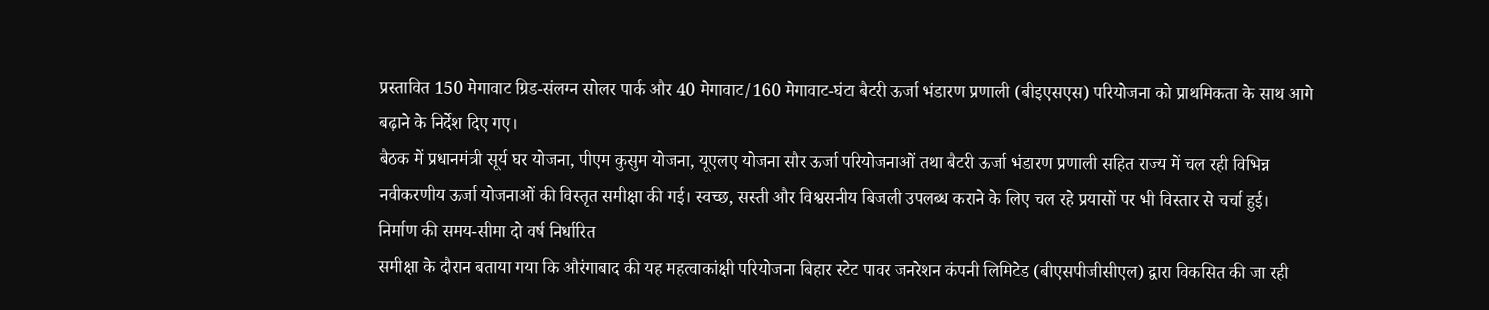प्रस्तावित 150 मेगावाट ग्रिड-संलग्न सोलर पार्क और 40 मेगावाट/160 मेगावाट-घंटा बैटरी ऊर्जा भंडारण प्रणाली (बीइएसएस) परियोजना को प्राथमिकता के साथ आगे बढ़ाने के निर्देश दिए गए।
बैठक में प्रधानमंत्री सूर्य घर योजना, पीएम कुसुम योजना, यूएलए योजना सौर ऊर्जा परियोजनाओं तथा बैटरी ऊर्जा भंडारण प्रणाली सहित राज्य में चल रही विभिन्न नवीकरणीय ऊर्जा योजनाओं की विस्तृत समीक्षा की गई। स्वच्छ, सस्ती और विश्वसनीय बिजली उपलब्ध कराने के लिए चल रहे प्रयासों पर भी विस्तार से चर्चा हुई।
निर्माण की समय-सीमा दो वर्ष निर्धारित
समीक्षा के दौरान बताया गया कि औरंगाबाद की यह महत्वाकांक्षी परियोजना बिहार स्टेट पावर जनरेशन कंपनी लिमिटेड (बीएसपीजीसीएल) द्वारा विकसित की जा रही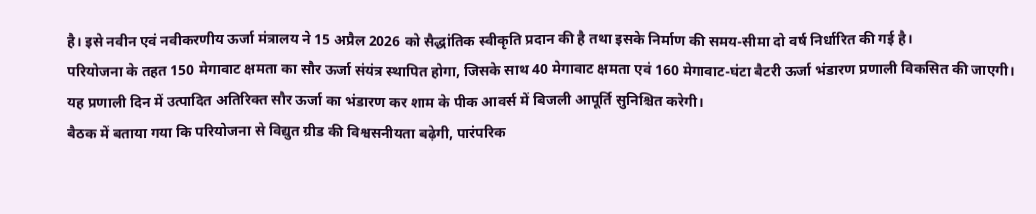है। इसे नवीन एवं नवीकरणीय ऊर्जा मंत्रालय ने 15 अप्रैल 2026 को सैद्धांतिक स्वीकृति प्रदान की है तथा इसके निर्माण की समय-सीमा दो वर्ष निर्धारित की गई है।
परियोजना के तहत 150 मेगावाट क्षमता का सौर ऊर्जा संयंत्र स्थापित होगा, जिसके साथ 40 मेगावाट क्षमता एवं 160 मेगावाट-घंटा बैटरी ऊर्जा भंडारण प्रणाली विकसित की जाएगी। यह प्रणाली दिन में उत्पादित अतिरिक्त सौर ऊर्जा का भंडारण कर शाम के पीक आवर्स में बिजली आपूर्ति सुनिश्चित करेगी।
बैठक में बताया गया कि परियोजना से विद्युत ग्रीड की विश्वसनीयता बढ़ेगी, पारंपरिक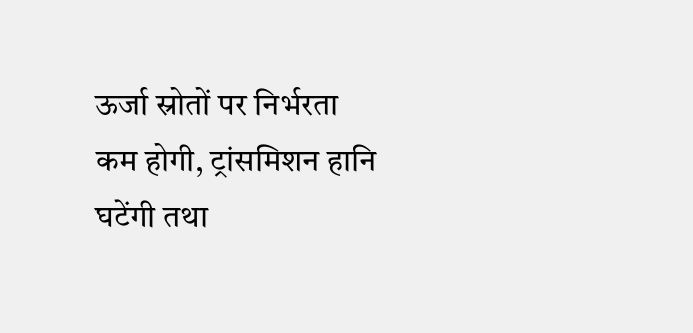ऊर्जा स्रोतों पर निर्भरता कम होगी, ट्रांसमिशन हानि घटेंगी तथा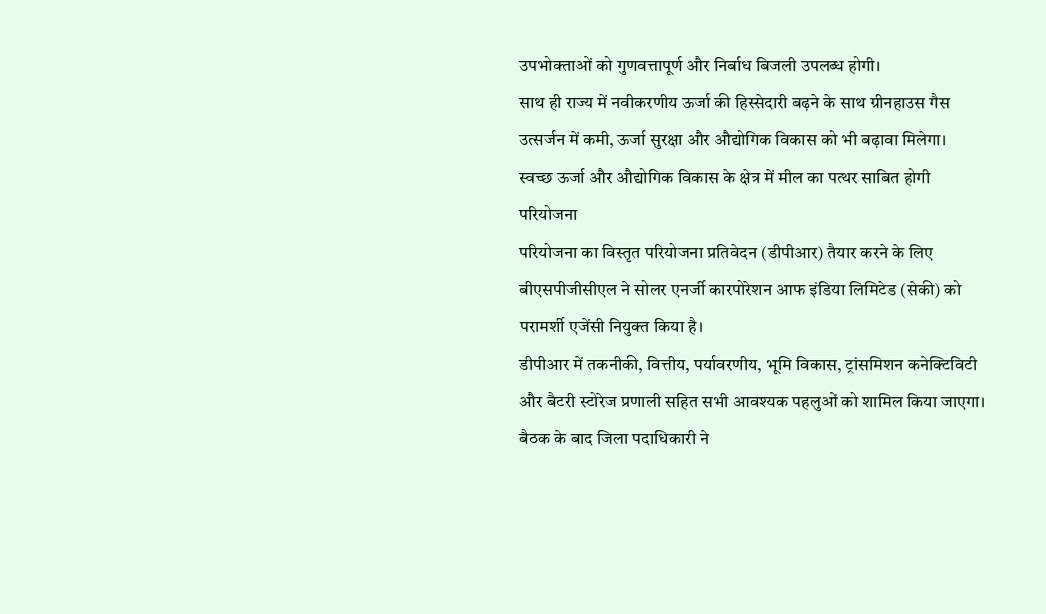उपभोक्ताओं को गुणवत्तापूर्ण और निर्बाध बिजली उपलब्ध होगी।
साथ ही राज्य में नवीकरणीय ऊर्जा की हिस्सेदारी बढ़ने के साथ ग्रीनहाउस गैस उत्सर्जन में कमी, ऊर्जा सुरक्षा और औद्योगिक विकास को भी बढ़ावा मिलेगा।
स्वच्छ ऊर्जा और औद्योगिक विकास के क्षेत्र में मील का पत्थर साबित होगी परियोजना
परियोजना का विस्तृत परियोजना प्रतिवेदन (डीपीआर) तैयार करने के लिए बीएसपीजीसीएल ने सोलर एनर्जी कारपोरेशन आफ इंडिया लिमिटेड (सेकी) को परामर्शी एजेंसी नियुक्त किया है।
डीपीआर में तकनीकी, वित्तीय, पर्यावरणीय, भूमि विकास, ट्रांसमिशन कनेक्टिविटी और बैटरी स्टोरेज प्रणाली सहित सभी आवश्यक पहलुओं को शामिल किया जाएगा।
बैठक के बाद जिला पदाधिकारी ने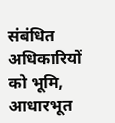संबंधित अधिकारियों को भूमि, आधारभूत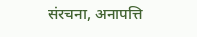संरचना, अनापत्ति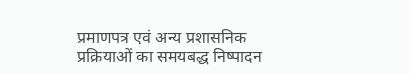प्रमाणपत्र एवं अन्य प्रशासनिक प्रक्रियाओं का समयबद्ध निष्पादन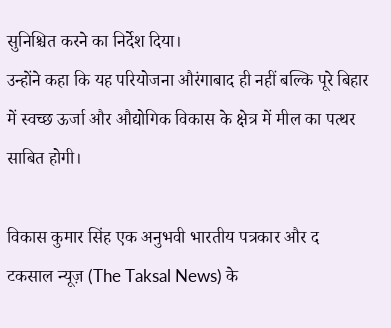सुनिश्चित करने का निर्देश दिया।
उन्होंने कहा कि यह परियोजना औरंगाबाद ही नहीं बल्कि पूरे बिहार में स्वच्छ ऊर्जा और औद्योगिक विकास के क्षेत्र में मील का पत्थर साबित होगी।

विकास कुमार सिंह एक अनुभवी भारतीय पत्रकार और द टकसाल न्यूज़ (The Taksal News) के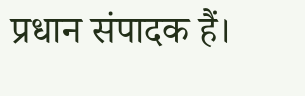प्रधान संपादक हैं।